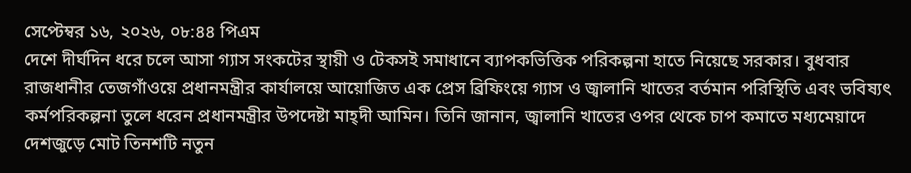সেপ্টেম্বর ১৬, ২০২৬, ০৮:৪৪ পিএম
দেশে দীর্ঘদিন ধরে চলে আসা গ্যাস সংকটের স্থায়ী ও টেকসই সমাধানে ব্যাপকভিত্তিক পরিকল্পনা হাতে নিয়েছে সরকার। বুধবার রাজধানীর তেজগাঁওয়ে প্রধানমন্ত্রীর কার্যালয়ে আয়োজিত এক প্রেস ব্রিফিংয়ে গ্যাস ও জ্বালানি খাতের বর্তমান পরিস্থিতি এবং ভবিষ্যৎ কর্মপরিকল্পনা তুলে ধরেন প্রধানমন্ত্রীর উপদেষ্টা মাহ্দী আমিন। তিনি জানান, জ্বালানি খাতের ওপর থেকে চাপ কমাতে মধ্যমেয়াদে দেশজুড়ে মোট তিনশটি নতুন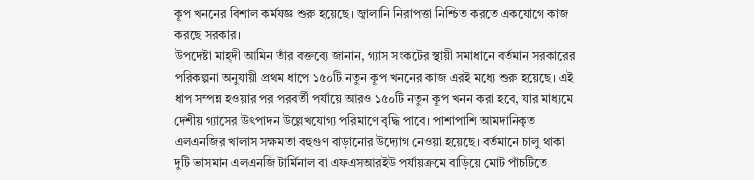কূপ খননের বিশাল কর্মযজ্ঞ শুরু হয়েছে। জ্বালানি নিরাপত্তা নিশ্চিত করতে একযোগে কাজ করছে সরকার।
উপদেষ্টা মাহ্দী আমিন তাঁর বক্তব্যে জানান, গ্যাস সংকটের স্থায়ী সমাধানে বর্তমান সরকারের পরিকল্পনা অনুযায়ী প্রথম ধাপে ১৫০টি নতুন কূপ খননের কাজ এরই মধ্যে শুরু হয়েছে। এই ধাপ সম্পন্ন হওয়ার পর পরবর্তী পর্যায়ে আরও ১৫০টি নতুন কূপ খনন করা হবে, যার মাধ্যমে দেশীয় গ্যাসের উৎপাদন উল্লেখযোগ্য পরিমাণে বৃদ্ধি পাবে। পাশাপাশি আমদানিকৃত এলএনজির খালাস সক্ষমতা বহুগুণ বাড়ানোর উদ্যোগ নেওয়া হয়েছে। বর্তমানে চালু থাকা দুটি ভাসমান এলএনজি টার্মিনাল বা এফএসআরইউ পর্যায়ক্রমে বাড়িয়ে মোট পাঁচটিতে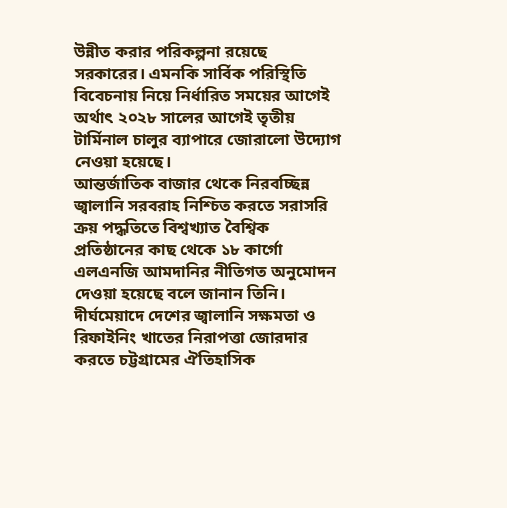উন্নীত করার পরিকল্পনা রয়েছে সরকারের। এমনকি সার্বিক পরিস্থিতি বিবেচনায় নিয়ে নির্ধারিত সময়ের আগেই অর্থাৎ ২০২৮ সালের আগেই তৃতীয় টার্মিনাল চালুর ব্যাপারে জোরালো উদ্যোগ নেওয়া হয়েছে।
আন্তর্জাতিক বাজার থেকে নিরবচ্ছিন্ন জ্বালানি সরবরাহ নিশ্চিত করতে সরাসরি ক্রয় পদ্ধতিতে বিশ্বখ্যাত বৈশ্বিক প্রতিষ্ঠানের কাছ থেকে ১৮ কার্গো এলএনজি আমদানির নীতিগত অনুমোদন দেওয়া হয়েছে বলে জানান তিনি। দীর্ঘমেয়াদে দেশের জ্বালানি সক্ষমতা ও রিফাইনিং খাতের নিরাপত্তা জোরদার করতে চট্টগ্রামের ঐতিহাসিক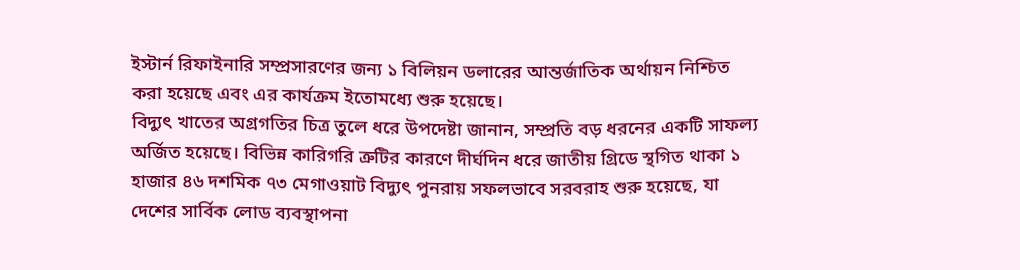ইস্টার্ন রিফাইনারি সম্প্রসারণের জন্য ১ বিলিয়ন ডলারের আন্তর্জাতিক অর্থায়ন নিশ্চিত করা হয়েছে এবং এর কার্যক্রম ইতোমধ্যে শুরু হয়েছে।
বিদ্যুৎ খাতের অগ্রগতির চিত্র তুলে ধরে উপদেষ্টা জানান, সম্প্রতি বড় ধরনের একটি সাফল্য অর্জিত হয়েছে। বিভিন্ন কারিগরি ত্রুটির কারণে দীর্ঘদিন ধরে জাতীয় গ্রিডে স্থগিত থাকা ১ হাজার ৪৬ দশমিক ৭৩ মেগাওয়াট বিদ্যুৎ পুনরায় সফলভাবে সরবরাহ শুরু হয়েছে, যা দেশের সার্বিক লোড ব্যবস্থাপনা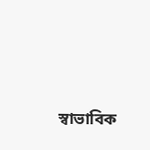স্বাভাবিক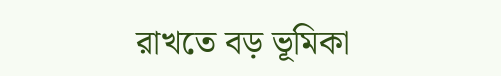রাখতে বড় ভূমিকা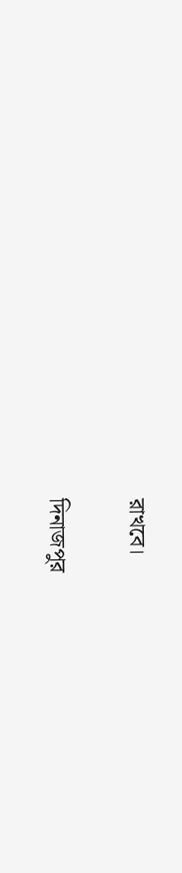রাখবে।

দিনাজপুর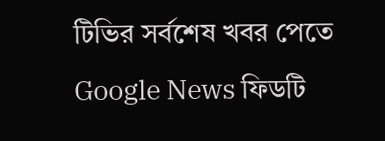টিভির সর্বশেষ খবর পেতে Google News ফিডটি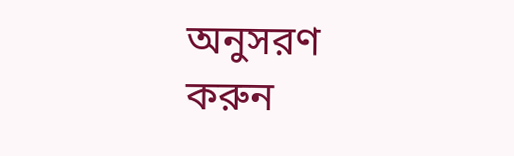অনুসরণ করুন